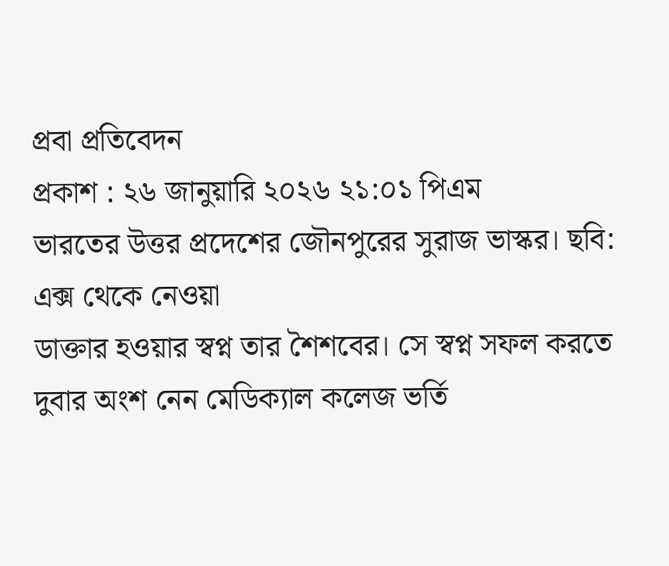প্রবা প্রতিবেদন
প্রকাশ : ২৬ জানুয়ারি ২০২৬ ২১:০১ পিএম
ভারতের উত্তর প্রদেশের জৌনপুরের সুরাজ ভাস্কর। ছবি: এক্স থেকে নেওয়া
ডাক্তার হওয়ার স্বপ্ন তার শৈশবের। সে স্বপ্ন সফল করতে দুবার অংশ নেন মেডিক্যাল কলেজ ভর্তি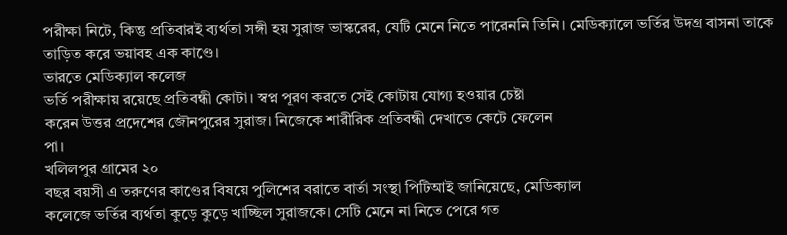পরীক্ষা নিটে, কিন্তু প্রতিবারই ব্যর্থতা সঙ্গী হয় সুরাজ ভাস্করের, যেটি মেনে নিতে পারেননি তিনি। মেডিক্যালে ভর্তির উদগ্র বাসনা তাকে তাড়িত করে ভয়াবহ এক কাণ্ডে।
ভারতে মেডিক্যাল কলেজ
ভর্তি পরীক্ষায় রয়েছে প্রতিবন্ধী কোটা। স্বপ্ন পূরণ করতে সেই কোটায় যোগ্য হওয়ার চেষ্টা
করেন উত্তর প্রদেশের জৌনপুরের সুরাজ। নিজেকে শারীরিক প্রতিবন্ধী দেখাতে কেটে ফেলেন
পা।
খলিলপুর গ্রামের ২০
বছর বয়সী এ তরুণের কাণ্ডের বিষয়ে পুলিশের বরাতে বার্তা সংস্থা পিটিআই জানিয়েছে, মেডিক্যাল
কলেজে ভর্তির ব্যর্থতা কুড়ে কুড়ে খাচ্ছিল সুরাজকে। সেটি মেনে না নিতে পেরে গত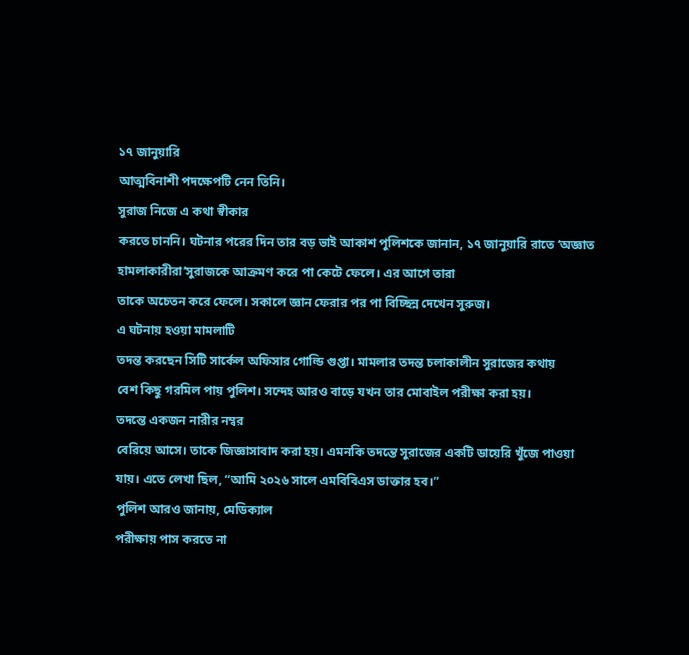১৭ জানুয়ারি
আত্মবিনাশী পদক্ষেপটি নেন তিনি।
সুরাজ নিজে এ কথা স্বীকার
করতে চাননি। ঘটনার পরের দিন তার বড় ভাই আকাশ পুলিশকে জানান, ১৭ জানুয়ারি রাতে ‘অজ্ঞাত
হামলাকারীরা’সুরাজকে আক্রমণ করে পা কেটে ফেলে। এর আগে তারা
তাকে অচেতন করে ফেলে। সকালে জ্ঞান ফেরার পর পা বিচ্ছিন্ন দেখেন সুরুজ।
এ ঘটনায় হওয়া মামলাটি
তদন্ত করছেন সিটি সার্কেল অফিসার গোল্ডি গুপ্তা। মামলার তদন্ত চলাকালীন সুরাজের কথায়
বেশ কিছু গরমিল পায় পুলিশ। সন্দেহ আরও বাড়ে যখন তার মোবাইল পরীক্ষা করা হয়।
তদন্তে একজন নারীর নম্বর
বেরিয়ে আসে। তাকে জিজ্ঞাসাবাদ করা হয়। এমনকি তদন্তে সুরাজের একটি ডায়েরি খুঁজে পাওয়া
যায়। এতে লেখা ছিল, “আমি ২০২৬ সালে এমবিবিএস ডাক্তার হব।”
পুলিশ আরও জানায়, মেডিক্যাল
পরীক্ষায় পাস করতে না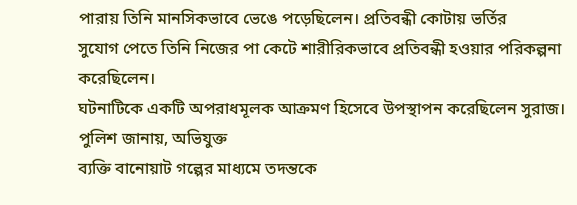পারায় তিনি মানসিকভাবে ভেঙে পড়েছিলেন। প্রতিবন্ধী কোটায় ভর্তির
সুযোগ পেতে তিনি নিজের পা কেটে শারীরিকভাবে প্রতিবন্ধী হওয়ার পরিকল্পনা করেছিলেন।
ঘটনাটিকে একটি অপরাধমূলক আক্রমণ হিসেবে উপস্থাপন করেছিলেন সুরাজ।
পুলিশ জানায়, অভিযুক্ত
ব্যক্তি বানোয়াট গল্পের মাধ্যমে তদন্তকে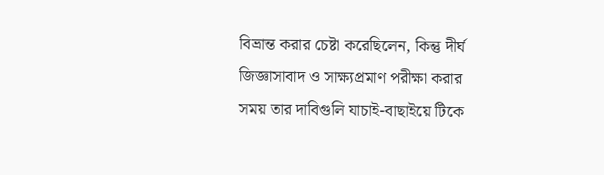বিভ্রান্ত করার চেষ্টা করেছিলেন, কিন্তু দীর্ঘ
জিজ্ঞাসাবাদ ও সাক্ষ্যপ্রমাণ পরীক্ষা করার সময় তার দাবিগুলি যাচাই-বাছাইয়ে টিকে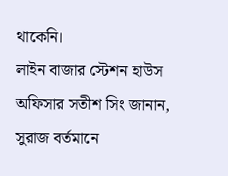থাকেনি।
লাইন বাজার স্টেশন হাউস
অফিসার সতীশ সিং জানান, সুরাজ বর্তমানে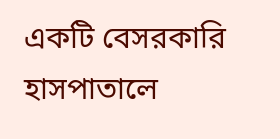একটি বেসরকারি হাসপাতালে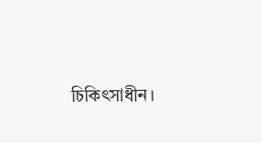চিকিৎসাধীন।